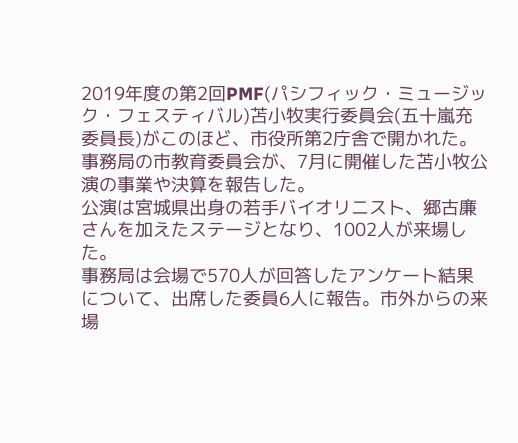2019年度の第2回PMF(パシフィック・ミュージック・フェスティバル)苫小牧実行委員会(五十嵐充委員長)がこのほど、市役所第2庁舎で開かれた。事務局の市教育委員会が、7月に開催した苫小牧公演の事業や決算を報告した。
公演は宮城県出身の若手バイオリニスト、郷古廉さんを加えたステージとなり、1002人が来場した。
事務局は会場で570人が回答したアンケート結果について、出席した委員6人に報告。市外からの来場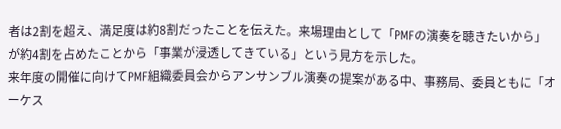者は2割を超え、満足度は約8割だったことを伝えた。来場理由として「PMFの演奏を聴きたいから」が約4割を占めたことから「事業が浸透してきている」という見方を示した。
来年度の開催に向けてPMF組織委員会からアンサンブル演奏の提案がある中、事務局、委員ともに「オーケス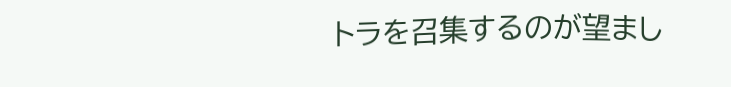トラを召集するのが望まし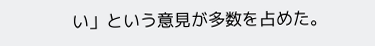い」という意見が多数を占めた。